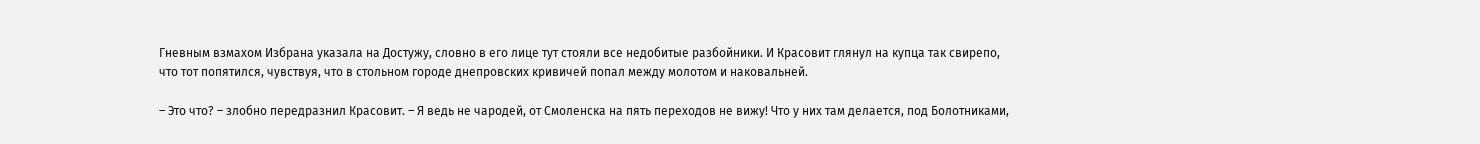Гневным взмахом Избрана указала на Достужу, словно в его лице тут стояли все недобитые разбойники. И Красовит глянул на купца так свирепо, что тот попятился, чувствуя, что в стольном городе днепровских кривичей попал между молотом и наковальней.

– Это что? – злобно передразнил Красовит. – Я ведь не чародей, от Смоленска на пять переходов не вижу! Что у них там делается, под Болотниками,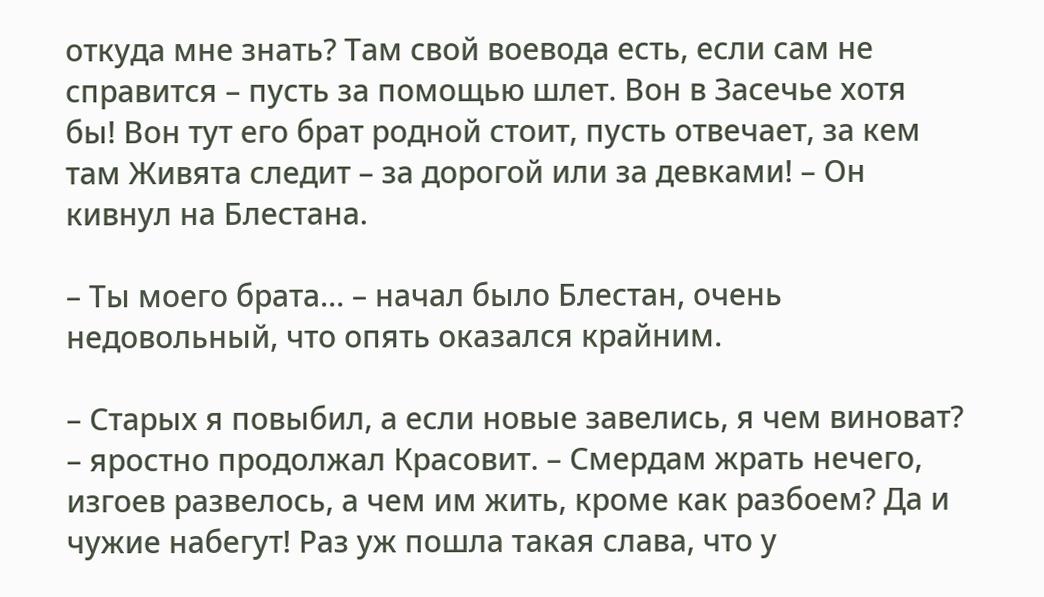откуда мне знать? Там свой воевода есть, если сам не справится – пусть за помощью шлет. Вон в Засечье хотя бы! Вон тут его брат родной стоит, пусть отвечает, за кем там Живята следит – за дорогой или за девками! – Он кивнул на Блестана.

– Ты моего брата… – начал было Блестан, очень недовольный, что опять оказался крайним.

– Старых я повыбил, а если новые завелись, я чем виноват? – яростно продолжал Красовит. – Смердам жрать нечего, изгоев развелось, а чем им жить, кроме как разбоем? Да и чужие набегут! Раз уж пошла такая слава, что у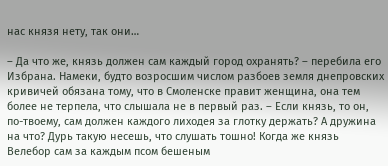нас князя нету, так они…

– Да что же, князь должен сам каждый город охранять? – перебила его Избрана. Намеки, будто возросшим числом разбоев земля днепровских кривичей обязана тому, что в Смоленске правит женщина, она тем более не терпела, что слышала не в первый раз. – Если князь, то он, по-твоему, сам должен каждого лиходея за глотку держать? А дружина на что? Дурь такую несешь, что слушать тошно! Когда же князь Велебор сам за каждым псом бешеным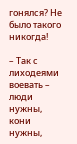гонялся? Не было такого никогда!

– Так с лиходеями воевать – люди нужны, кони нужны,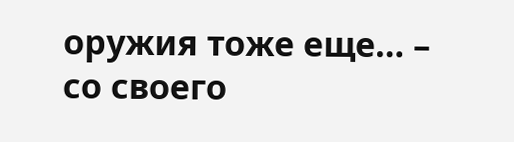оружия тоже еще… – со своего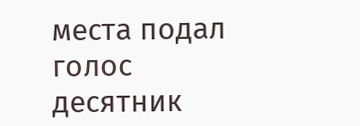места подал голос десятник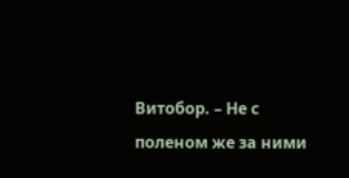Витобор. – Не с поленом же за ними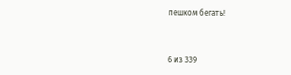пешком бегать!



6 из 339